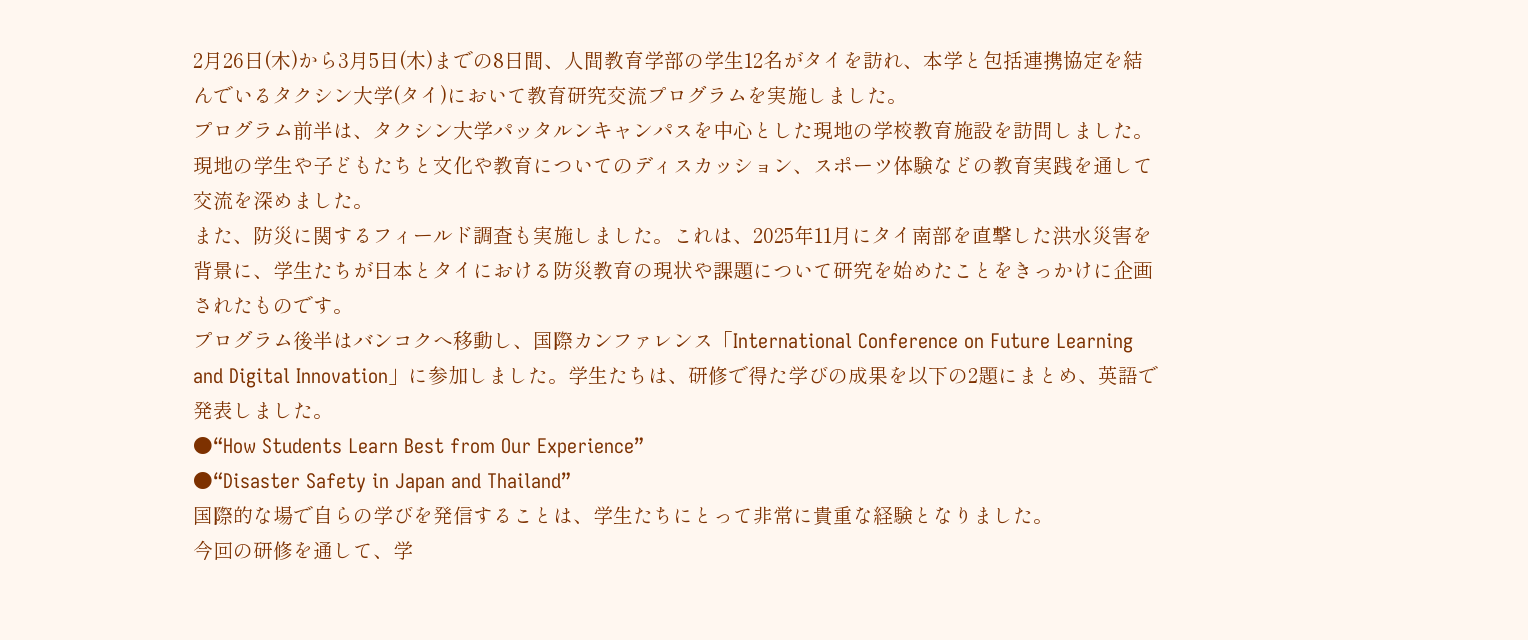2月26日(木)から3月5日(木)までの8日間、人間教育学部の学生12名がタイを訪れ、本学と包括連携協定を結んでいるタクシン大学(タイ)において教育研究交流プログラムを実施しました。
プログラム前半は、タクシン大学パッタルンキャンパスを中心とした現地の学校教育施設を訪問しました。現地の学生や子どもたちと文化や教育についてのディスカッション、スポーツ体験などの教育実践を通して交流を深めました。
また、防災に関するフィールド調査も実施しました。これは、2025年11月にタイ南部を直撃した洪水災害を背景に、学生たちが日本とタイにおける防災教育の現状や課題について研究を始めたことをきっかけに企画されたものです。
プログラム後半はバンコクへ移動し、国際カンファレンス「International Conference on Future Learning and Digital Innovation」に参加しました。学生たちは、研修で得た学びの成果を以下の2題にまとめ、英語で発表しました。
●“How Students Learn Best from Our Experience”
●“Disaster Safety in Japan and Thailand”
国際的な場で自らの学びを発信することは、学生たちにとって非常に貴重な経験となりました。
今回の研修を通して、学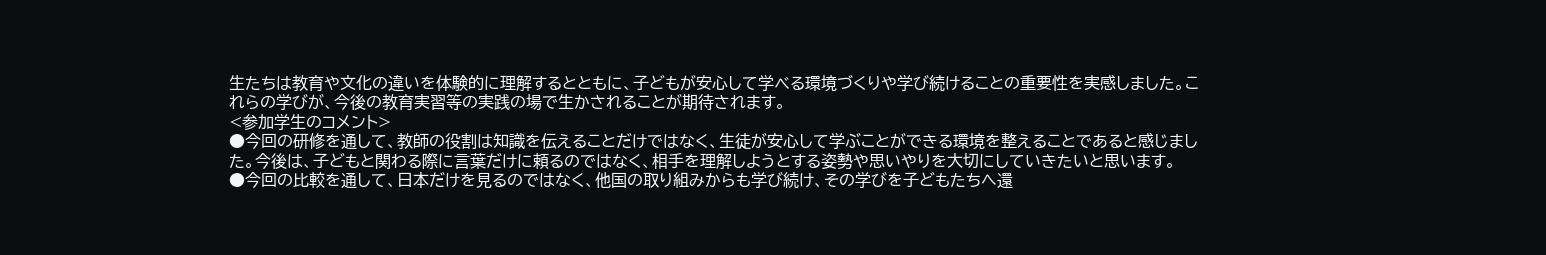生たちは教育や文化の違いを体験的に理解するとともに、子どもが安心して学べる環境づくりや学び続けることの重要性を実感しました。これらの学びが、今後の教育実習等の実践の場で生かされることが期待されます。
<参加学生のコメント>
●今回の研修を通して、教師の役割は知識を伝えることだけではなく、生徒が安心して学ぶことができる環境を整えることであると感じました。今後は、子どもと関わる際に言葉だけに頼るのではなく、相手を理解しようとする姿勢や思いやりを大切にしていきたいと思います。
●今回の比較を通して、日本だけを見るのではなく、他国の取り組みからも学び続け、その学びを子どもたちへ還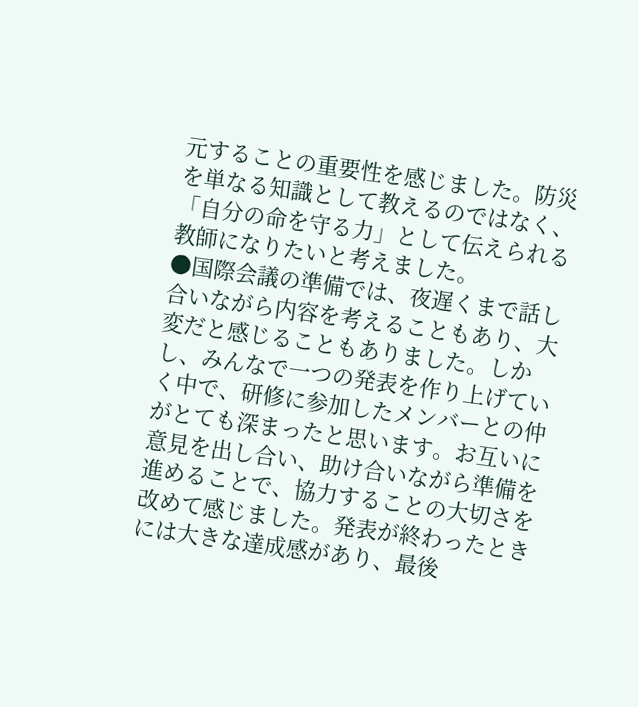元することの重要性を感じました。防災を単なる知識として教えるのではなく、「自分の命を守る力」として伝えられる教師になりたいと考えました。
●国際会議の準備では、夜遅くまで話し合いながら内容を考えることもあり、大変だと感じることもありました。しかし、みんなで一つの発表を作り上げていく中で、研修に参加したメンバーとの仲がとても深まったと思います。お互いに意見を出し合い、助け合いながら準備を進めることで、協力することの大切さを改めて感じました。発表が終わったときには大きな達成感があり、最後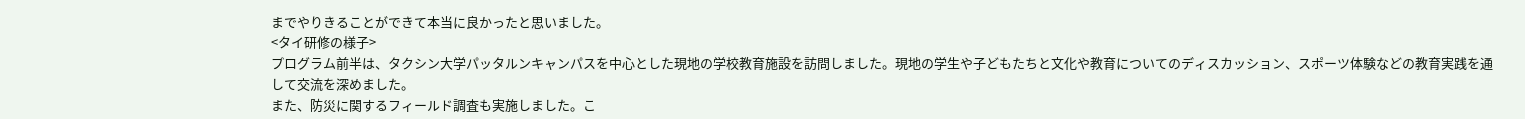までやりきることができて本当に良かったと思いました。
<タイ研修の様子>
プログラム前半は、タクシン大学パッタルンキャンパスを中心とした現地の学校教育施設を訪問しました。現地の学生や子どもたちと文化や教育についてのディスカッション、スポーツ体験などの教育実践を通して交流を深めました。
また、防災に関するフィールド調査も実施しました。こ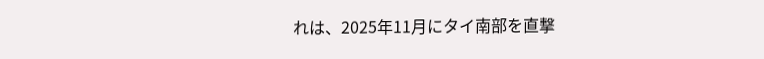れは、2025年11月にタイ南部を直撃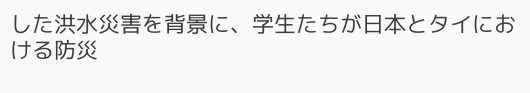した洪水災害を背景に、学生たちが日本とタイにおける防災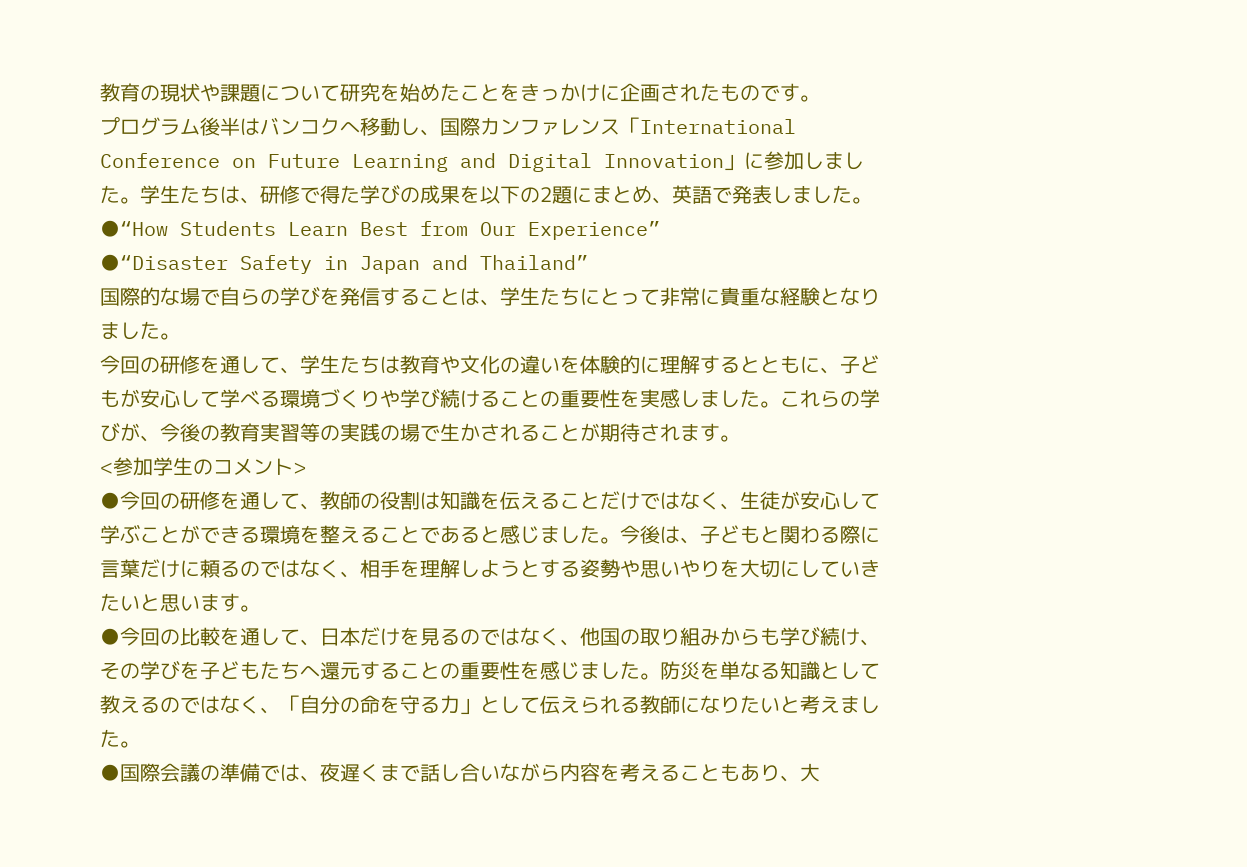教育の現状や課題について研究を始めたことをきっかけに企画されたものです。
プログラム後半はバンコクへ移動し、国際カンファレンス「International Conference on Future Learning and Digital Innovation」に参加しました。学生たちは、研修で得た学びの成果を以下の2題にまとめ、英語で発表しました。
●“How Students Learn Best from Our Experience”
●“Disaster Safety in Japan and Thailand”
国際的な場で自らの学びを発信することは、学生たちにとって非常に貴重な経験となりました。
今回の研修を通して、学生たちは教育や文化の違いを体験的に理解するとともに、子どもが安心して学べる環境づくりや学び続けることの重要性を実感しました。これらの学びが、今後の教育実習等の実践の場で生かされることが期待されます。
<参加学生のコメント>
●今回の研修を通して、教師の役割は知識を伝えることだけではなく、生徒が安心して学ぶことができる環境を整えることであると感じました。今後は、子どもと関わる際に言葉だけに頼るのではなく、相手を理解しようとする姿勢や思いやりを大切にしていきたいと思います。
●今回の比較を通して、日本だけを見るのではなく、他国の取り組みからも学び続け、その学びを子どもたちへ還元することの重要性を感じました。防災を単なる知識として教えるのではなく、「自分の命を守る力」として伝えられる教師になりたいと考えました。
●国際会議の準備では、夜遅くまで話し合いながら内容を考えることもあり、大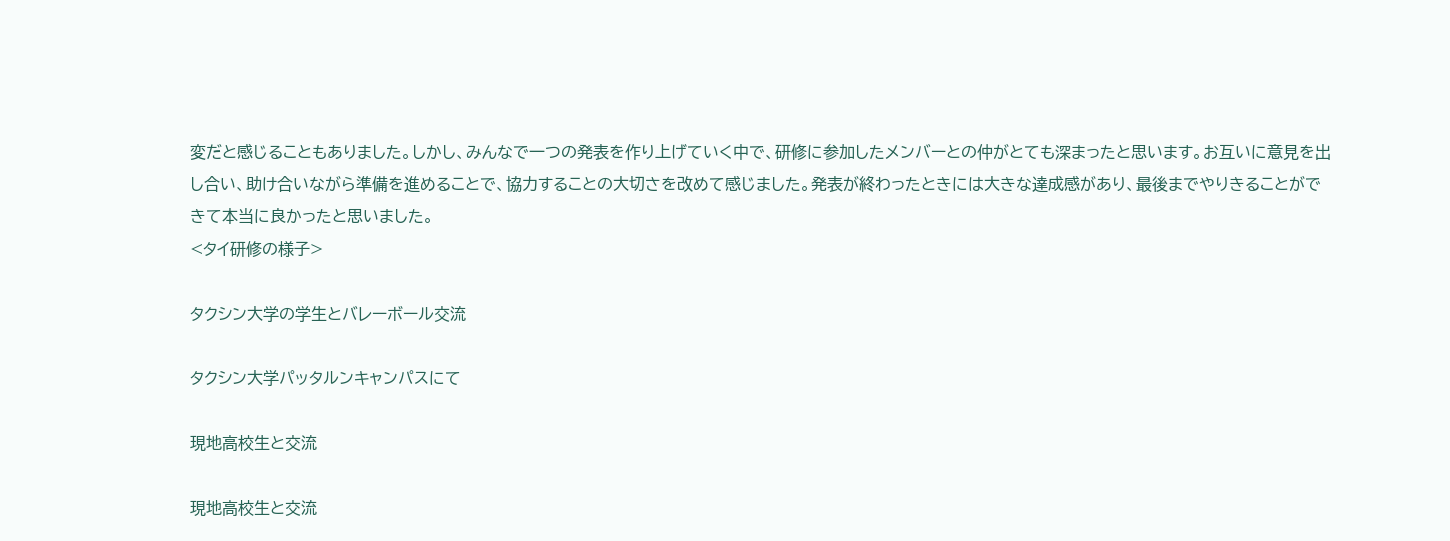変だと感じることもありました。しかし、みんなで一つの発表を作り上げていく中で、研修に参加したメンバーとの仲がとても深まったと思います。お互いに意見を出し合い、助け合いながら準備を進めることで、協力することの大切さを改めて感じました。発表が終わったときには大きな達成感があり、最後までやりきることができて本当に良かったと思いました。
<タイ研修の様子>

タクシン大学の学生とバレーボール交流

タクシン大学パッタルンキャンパスにて

現地高校生と交流

現地高校生と交流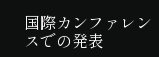国際カンファレンスでの発表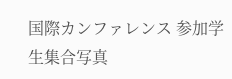国際カンファレンス 参加学生集合写真